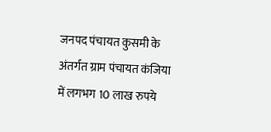जनपद पंचायत कुसमी के अंतर्गत ग्राम पंचायत कंजिया में लगभग 10 लाख रुपये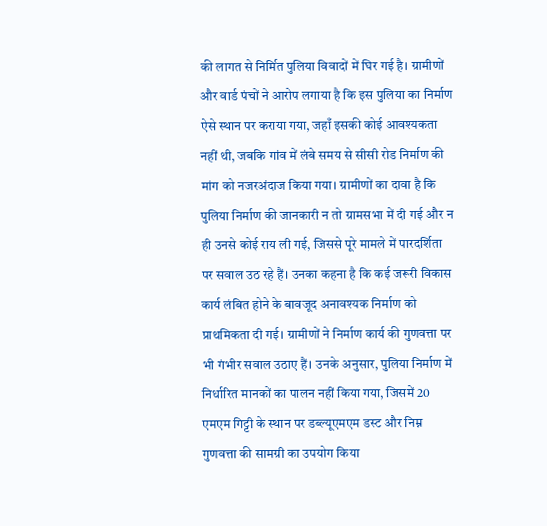की लागत से निर्मित पुलिया विवादों में घिर गई है। ग्रामीणों और वार्ड पंचों ने आरोप लगाया है कि इस पुलिया का निर्माण ऐसे स्थान पर कराया गया, जहाँ इसकी कोई आवश्यकता नहीं थी, जबकि गांव में लंबे समय से सीसी रोड निर्माण की मांग को नजरअंदाज किया गया। ग्रामीणों का दावा है कि पुलिया निर्माण की जानकारी न तो ग्रामसभा में दी गई और न ही उनसे कोई राय ली गई, जिससे पूरे मामले में पारदर्शिता पर सवाल उठ रहे हैं। उनका कहना है कि कई जरूरी विकास कार्य लंबित होने के बावजूद अनावश्यक निर्माण को प्राथमिकता दी गई। ग्रामीणों ने निर्माण कार्य की गुणवत्ता पर भी गंभीर सवाल उठाए हैं। उनके अनुसार, पुलिया निर्माण में निर्धारित मानकों का पालन नहीं किया गया, जिसमें 20 एमएम गिट्टी के स्थान पर डब्ल्यूएमएम डस्ट और निम्न गुणवत्ता की सामग्री का उपयोग किया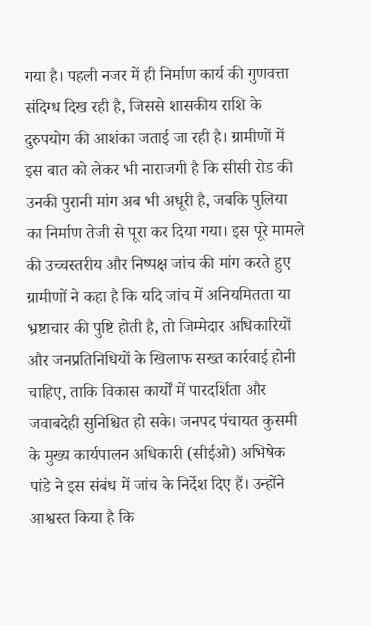गया है। पहली नजर में ही निर्माण कार्य की गुणवत्ता संदिग्ध दिख रही है, जिससे शासकीय राशि के दुरुपयोग की आशंका जताई जा रही है। ग्रामीणों में इस बात को लेकर भी नाराजगी है कि सीसी रोड की उनकी पुरानी मांग अब भी अधूरी है, जबकि पुलिया का निर्माण तेजी से पूरा कर दिया गया। इस पूरे मामले की उच्चस्तरीय और निष्पक्ष जांच की मांग करते हुए ग्रामीणों ने कहा है कि यदि जांच में अनियमितता या भ्रष्टाचार की पुष्टि होती है, तो जिम्मेदार अधिकारियों और जनप्रतिनिधियों के खिलाफ सख्त कार्रवाई होनी चाहिए, ताकि विकास कार्यों में पारदर्शिता और जवाबदेही सुनिश्चित हो सके। जनपद पंचायत कुसमी के मुख्य कार्यपालन अधिकारी (सीईओ) अभिषेक पांडे ने इस संबंध में जांच के निर्देश दिए हैं। उन्होंने आश्वस्त किया है कि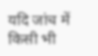यदि जांच में किसी भी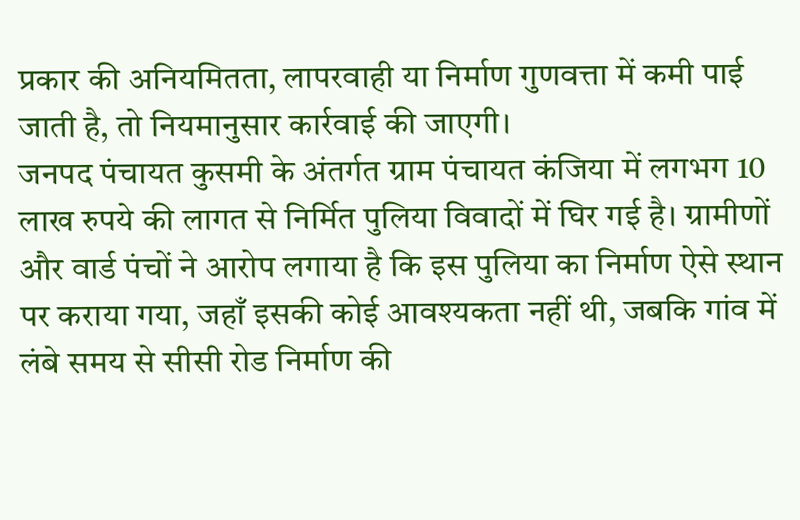प्रकार की अनियमितता, लापरवाही या निर्माण गुणवत्ता में कमी पाई जाती है, तो नियमानुसार कार्रवाई की जाएगी।
जनपद पंचायत कुसमी के अंतर्गत ग्राम पंचायत कंजिया में लगभग 10 लाख रुपये की लागत से निर्मित पुलिया विवादों में घिर गई है। ग्रामीणों और वार्ड पंचों ने आरोप लगाया है कि इस पुलिया का निर्माण ऐसे स्थान पर कराया गया, जहाँ इसकी कोई आवश्यकता नहीं थी, जबकि गांव में लंबे समय से सीसी रोड निर्माण की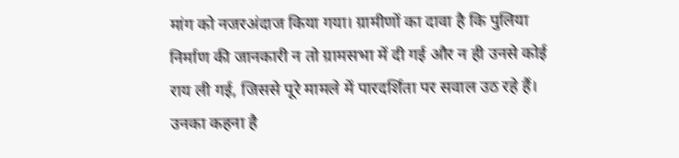मांग को नजरअंदाज किया गया। ग्रामीणों का दावा है कि पुलिया निर्माण की जानकारी न तो ग्रामसभा में दी गई और न ही उनसे कोई राय ली गई, जिससे पूरे मामले में पारदर्शिता पर सवाल उठ रहे हैं। उनका कहना है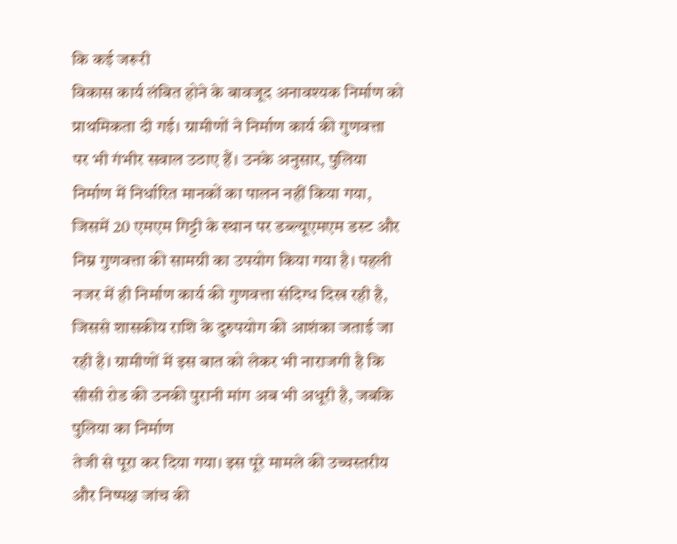कि कई जरूरी
विकास कार्य लंबित होने के बावजूद अनावश्यक निर्माण को प्राथमिकता दी गई। ग्रामीणों ने निर्माण कार्य की गुणवत्ता पर भी गंभीर सवाल उठाए हैं। उनके अनुसार, पुलिया निर्माण में निर्धारित मानकों का पालन नहीं किया गया, जिसमें 20 एमएम गिट्टी के स्थान पर डब्ल्यूएमएम डस्ट और निम्न गुणवत्ता की सामग्री का उपयोग किया गया है। पहली नजर में ही निर्माण कार्य की गुणवत्ता संदिग्ध दिख रही है, जिससे शासकीय राशि के दुरुपयोग की आशंका जताई जा रही है। ग्रामीणों में इस बात को लेकर भी नाराजगी है कि सीसी रोड की उनकी पुरानी मांग अब भी अधूरी है, जबकि पुलिया का निर्माण
तेजी से पूरा कर दिया गया। इस पूरे मामले की उच्चस्तरीय और निष्पक्ष जांच की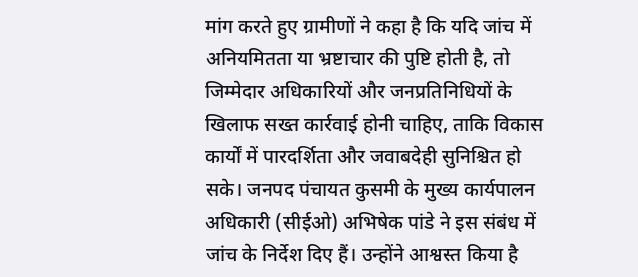मांग करते हुए ग्रामीणों ने कहा है कि यदि जांच में अनियमितता या भ्रष्टाचार की पुष्टि होती है, तो जिम्मेदार अधिकारियों और जनप्रतिनिधियों के खिलाफ सख्त कार्रवाई होनी चाहिए, ताकि विकास कार्यों में पारदर्शिता और जवाबदेही सुनिश्चित हो सके। जनपद पंचायत कुसमी के मुख्य कार्यपालन अधिकारी (सीईओ) अभिषेक पांडे ने इस संबंध में जांच के निर्देश दिए हैं। उन्होंने आश्वस्त किया है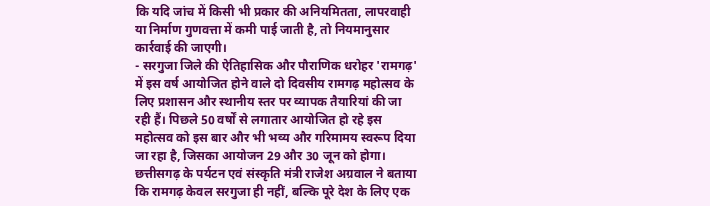कि यदि जांच में किसी भी प्रकार की अनियमितता, लापरवाही या निर्माण गुणवत्ता में कमी पाई जाती है, तो नियमानुसार कार्रवाई की जाएगी।
- सरगुजा जिले की ऐतिहासिक और पौराणिक धरोहर 'रामगढ़' में इस वर्ष आयोजित होने वाले दो दिवसीय रामगढ़ महोत्सव के लिए प्रशासन और स्थानीय स्तर पर व्यापक तैयारियां की जा रही हैं। पिछले 50 वर्षों से लगातार आयोजित हो रहे इस महोत्सव को इस बार और भी भव्य और गरिमामय स्वरूप दिया जा रहा है, जिसका आयोजन 29 और 30 जून को होगा। छत्तीसगढ़ के पर्यटन एवं संस्कृति मंत्री राजेश अग्रवाल ने बताया कि रामगढ़ केवल सरगुजा ही नहीं, बल्कि पूरे देश के लिए एक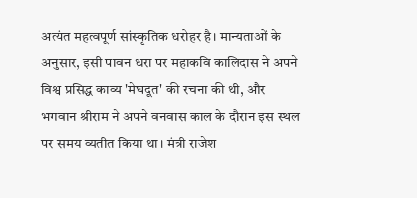अत्यंत महत्वपूर्ण सांस्कृतिक धरोहर है। मान्यताओं के अनुसार, इसी पावन धरा पर महाकवि कालिदास ने अपने विश्व प्रसिद्ध काव्य 'मेघदूत' की रचना की थी, और भगवान श्रीराम ने अपने वनवास काल के दौरान इस स्थल पर समय व्यतीत किया था। मंत्री राजेश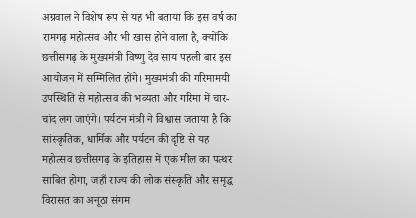अग्रवाल ने विशेष रूप से यह भी बताया कि इस वर्ष का रामगढ़ महोत्सव और भी खास होने वाला है, क्योंकि छत्तीसगढ़ के मुख्यमंत्री विष्णु देव साय पहली बार इस आयोजन में सम्मिलित होंगे। मुख्यमंत्री की गरिमामयी उपस्थिति से महोत्सव की भव्यता और गरिमा में चार-चांद लग जाएंगे। पर्यटन मंत्री ने विश्वास जताया है कि सांस्कृतिक, धार्मिक और पर्यटन की दृष्टि से यह महोत्सव छत्तीसगढ़ के इतिहास में एक मील का पत्थर साबित होगा, जहाँ राज्य की लोक संस्कृति और समृद्ध विरासत का अनूठा संगम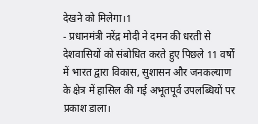देखने को मिलेगा।1
- प्रधानमंत्री नरेंद्र मोदी ने दमन की धरती से देशवासियों को संबोधित करते हुए पिछले 11 वर्षों में भारत द्वारा विकास, सुशासन और जनकल्याण के क्षेत्र में हासिल की गई अभूतपूर्व उपलब्धियों पर प्रकाश डाला।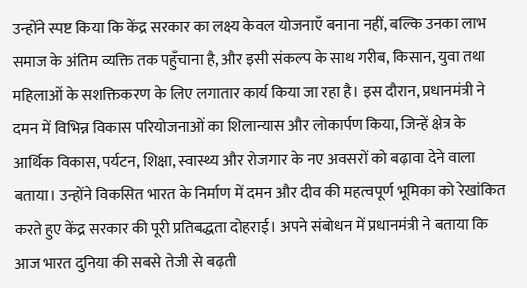उन्होंने स्पष्ट किया कि केंद्र सरकार का लक्ष्य केवल योजनाएँ बनाना नहीं, बल्कि उनका लाभ समाज के अंतिम व्यक्ति तक पहुँचाना है, और इसी संकल्प के साथ गरीब, किसान, युवा तथा महिलाओं के सशक्तिकरण के लिए लगातार कार्य किया जा रहा है। इस दौरान, प्रधानमंत्री ने दमन में विभिन्न विकास परियोजनाओं का शिलान्यास और लोकार्पण किया, जिन्हें क्षेत्र के आर्थिक विकास, पर्यटन, शिक्षा, स्वास्थ्य और रोजगार के नए अवसरों को बढ़ावा देने वाला बताया। उन्होंने विकसित भारत के निर्माण में दमन और दीव की महत्वपूर्ण भूमिका को रेखांकित करते हुए केंद्र सरकार की पूरी प्रतिबद्धता दोहराई। अपने संबोधन में प्रधानमंत्री ने बताया कि आज भारत दुनिया की सबसे तेजी से बढ़ती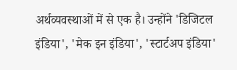अर्थव्यवस्थाओं में से एक है। उन्होंने 'डिजिटल इंडिया', 'मेक इन इंडिया', 'स्टार्टअप इंडिया'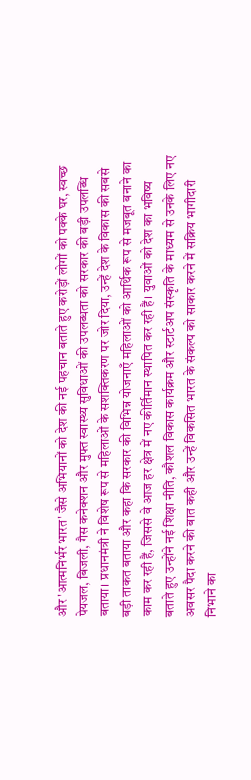और 'आत्मनिर्भर भारत' जैसे अभियानों को देश की नई पहचान बताते हुए करोड़ों लोगों को पक्के घर, स्वच्छ पेयजल, बिजली, गैस कनेक्शन और मुफ्त स्वास्थ्य सुविधाओं की उपलब्धता को सरकार की बड़ी उपलब्धि बताया। प्रधानमंत्री ने विशेष रूप से महिलाओं के सशक्तिकरण पर जोर दिया, उन्हें देश के विकास की सबसे बड़ी ताकत बताया और कहा कि सरकार की विभिन्न योजनाएँ महिलाओं को आर्थिक रूप से मजबूत बनाने का काम कर रही हैं, जिससे वे आज हर क्षेत्र में नए कीर्तिमान स्थापित कर रही हैं। युवाओं को देश का भविष्य बताते हुए उन्होंने नई शिक्षा नीति, कौशल विकास कार्यक्रम और स्टार्टअप संस्कृति के माध्यम से उनके लिए नए अवसर पैदा करने की बात कही और उन्हें विकसित भारत के संकल्प को साकार करने में सक्रिय भागीदारी निभाने का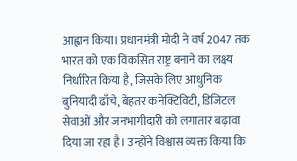आह्वान किया। प्रधानमंत्री मोदी ने वर्ष 2047 तक भारत को एक विकसित राष्ट्र बनाने का लक्ष्य निर्धारित किया है, जिसके लिए आधुनिक बुनियादी ढाँचे, बेहतर कनेक्टिविटी, डिजिटल सेवाओं और जनभागीदारी को लगातार बढ़ावा दिया जा रहा है। उन्होंने विश्वास व्यक्त किया कि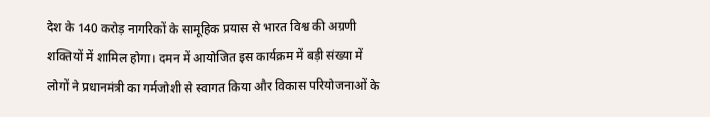देश के 140 करोड़ नागरिकों के सामूहिक प्रयास से भारत विश्व की अग्रणी शक्तियों में शामिल होगा। दमन में आयोजित इस कार्यक्रम में बड़ी संख्या में लोगों ने प्रधानमंत्री का गर्मजोशी से स्वागत किया और विकास परियोजनाओं के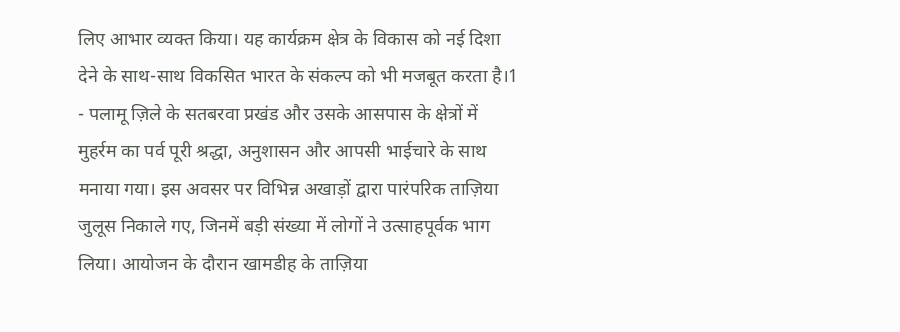लिए आभार व्यक्त किया। यह कार्यक्रम क्षेत्र के विकास को नई दिशा देने के साथ-साथ विकसित भारत के संकल्प को भी मजबूत करता है।1
- पलामू ज़िले के सतबरवा प्रखंड और उसके आसपास के क्षेत्रों में मुहर्रम का पर्व पूरी श्रद्धा, अनुशासन और आपसी भाईचारे के साथ मनाया गया। इस अवसर पर विभिन्न अखाड़ों द्वारा पारंपरिक ताज़िया जुलूस निकाले गए, जिनमें बड़ी संख्या में लोगों ने उत्साहपूर्वक भाग लिया। आयोजन के दौरान खामडीह के ताज़िया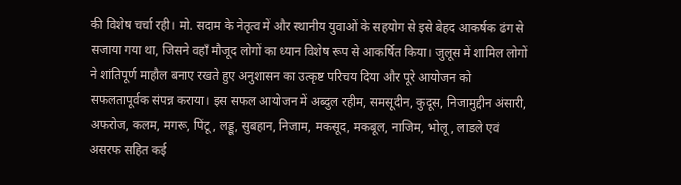की विशेष चर्चा रही। मो. सदाम के नेतृत्व में और स्थानीय युवाओं के सहयोग से इसे बेहद आकर्षक ढंग से सजाया गया था, जिसने वहाँ मौजूद लोगों का ध्यान विशेष रूप से आकर्षित किया। जुलूस में शामिल लोगों ने शांतिपूर्ण माहौल बनाए रखते हुए अनुशासन का उत्कृष्ट परिचय दिया और पूरे आयोजन को सफलतापूर्वक संपन्न कराया। इस सफल आयोजन में अब्दुल रहीम, समसूदीन, कुदूस, निजामुद्दीन अंसारी, अफरोज, कलम, मगरू, पिंटू, लड्डू, सुबहान, निजाम, मकसूद, मकबूल, नाजिम, भोलू, लाडले एवं असरफ सहित कई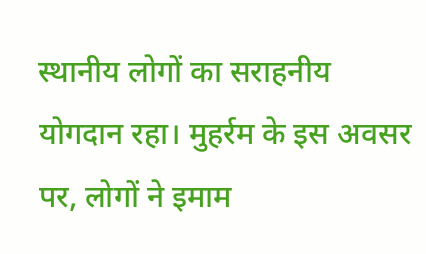स्थानीय लोगों का सराहनीय योगदान रहा। मुहर्रम के इस अवसर पर, लोगों ने इमाम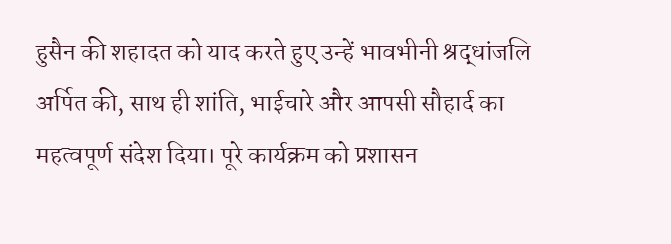हुसैन की शहादत को याद करते हुए उन्हें भावभीनी श्रद्धांजलि अर्पित की, साथ ही शांति, भाईचारे और आपसी सौहार्द का महत्वपूर्ण संदेश दिया। पूरे कार्यक्रम को प्रशासन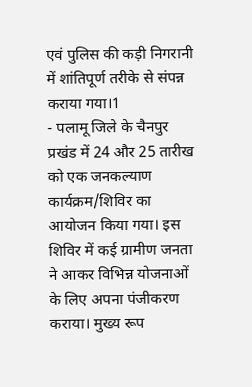एवं पुलिस की कड़ी निगरानी में शांतिपूर्ण तरीके से संपन्न कराया गया।1
- पलामू जिले के चैनपुर प्रखंड में 24 और 25 तारीख को एक जनकल्याण कार्यक्रम/शिविर का आयोजन किया गया। इस शिविर में कई ग्रामीण जनता ने आकर विभिन्न योजनाओं के लिए अपना पंजीकरण कराया। मुख्य रूप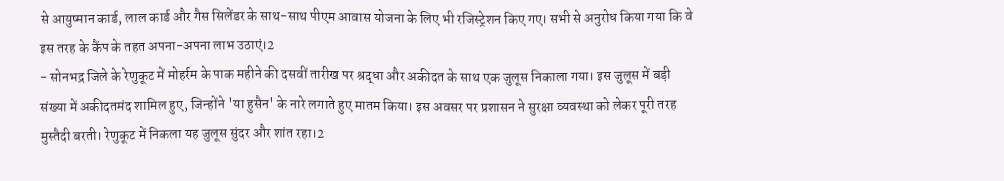से आयुष्मान कार्ड, लाल कार्ड और गैस सिलेंडर के साथ-साथ पीएम आवास योजना के लिए भी रजिस्ट्रेशन किए गए। सभी से अनुरोध किया गया कि वे इस तरह के कैंप के तहत अपना-अपना लाभ उठाएं।2
- सोनभद्र जिले के रेणुकूट में मोहर्रम के पाक महीने की दसवीं तारीख पर श्रद्धा और अकीदत के साथ एक जुलूस निकाला गया। इस जुलूस में बड़ी संख्या में अकीदतमंद शामिल हुए, जिन्होंने 'या हुसैन' के नारे लगाते हुए मातम किया। इस अवसर पर प्रशासन ने सुरक्षा व्यवस्था को लेकर पूरी तरह मुस्तैदी बरती। रेणुकूट में निकला यह जुलूस सुंदर और शांत रहा।2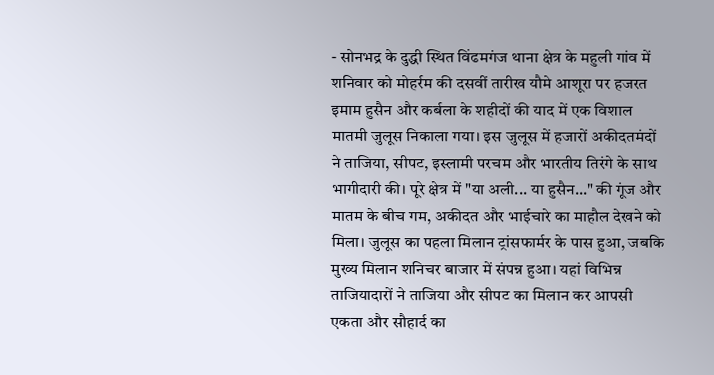- सोनभद्र के दुद्धी स्थित विंढमगंज थाना क्षेत्र के महुली गांव में शनिवार को मोहर्रम की दसवीं तारीख यौमे आशूरा पर हजरत इमाम हुसैन और कर्बला के शहीदों की याद में एक विशाल मातमी जुलूस निकाला गया। इस जुलूस में हजारों अकीदतमंदों ने ताजिया, सीपट, इस्लामी परचम और भारतीय तिरंगे के साथ भागीदारी की। पूरे क्षेत्र में "या अली... या हुसैन..." की गूंज और मातम के बीच गम, अकीदत और भाईचारे का माहौल देखने को मिला। जुलूस का पहला मिलान ट्रांसफार्मर के पास हुआ, जबकि मुख्य मिलान शनिचर बाजार में संपन्न हुआ। यहां विभिन्न ताजियादारों ने ताजिया और सीपट का मिलान कर आपसी एकता और सौहार्द का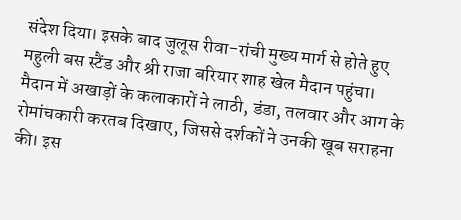संदेश दिया। इसके बाद जुलूस रीवा-रांची मुख्य मार्ग से होते हुए महुली बस स्टैंड और श्री राजा बरियार शाह खेल मैदान पहुंचा। मैदान में अखाड़ों के कलाकारों ने लाठी, डंडा, तलवार और आग के रोमांचकारी करतब दिखाए, जिससे दर्शकों ने उनकी खूब सराहना की। इस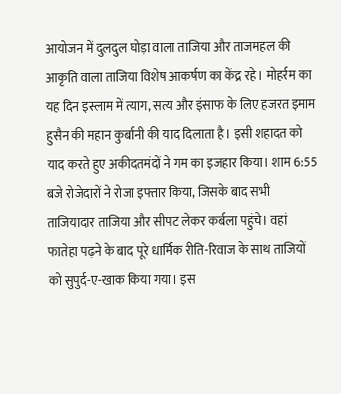आयोजन में दुलदुल घोड़ा वाला ताजिया और ताजमहल की आकृति वाला ताजिया विशेष आकर्षण का केंद्र रहे। मोहर्रम का यह दिन इस्लाम में त्याग, सत्य और इंसाफ के लिए हजरत इमाम हुसैन की महान कुर्बानी की याद दिलाता है। इसी शहादत को याद करते हुए अकीदतमंदों ने गम का इजहार किया। शाम 6:55 बजे रोजेदारों ने रोजा इफ्तार किया, जिसके बाद सभी ताजियादार ताजिया और सीपट लेकर कर्बला पहुंचे। वहां फातेहा पढ़ने के बाद पूरे धार्मिक रीति-रिवाज के साथ ताजियों को सुपुर्द-ए-खाक किया गया। इस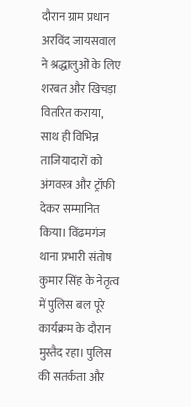दौरान ग्राम प्रधान अरविंद जायसवाल ने श्रद्धालुओं के लिए शरबत और खिचड़ा वितरित कराया, साथ ही विभिन्न ताजियादारों को अंगवस्त्र और ट्रॉफी देकर सम्मानित किया। विंढमगंज थाना प्रभारी संतोष कुमार सिंह के नेतृत्व में पुलिस बल पूरे कार्यक्रम के दौरान मुस्तैद रहा। पुलिस की सतर्कता और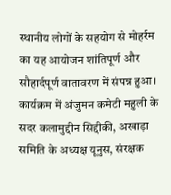स्थानीय लोगों के सहयोग से मोहर्रम का यह आयोजन शांतिपूर्ण और सौहार्दपूर्ण वातावरण में संपन्न हुआ। कार्यक्रम में अंजुमन कमेटी महुली के सदर कलामुद्दीन सिद्दीकी, अखाड़ा समिति के अध्यक्ष यूनुस, संरक्षक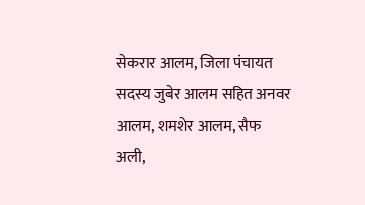सेकरार आलम, जिला पंचायत सदस्य जुबेर आलम सहित अनवर आलम, शमशेर आलम, सैफ अली,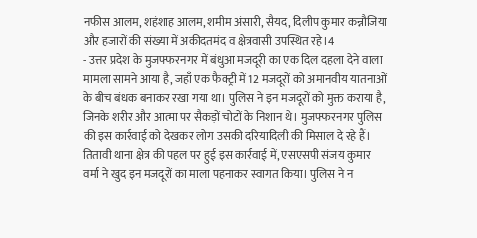नफीस आलम, शहंशाह आलम, शमीम अंसारी, सैयद, दिलीप कुमार कन्नौजिया और हजारों की संख्या में अकीदतमंद व क्षेत्रवासी उपस्थित रहे।4
- उत्तर प्रदेश के मुजफ्फरनगर में बंधुआ मजदूरी का एक दिल दहला देने वाला मामला सामने आया है, जहाँ एक फैक्ट्री में 12 मजदूरों को अमानवीय यातनाओं के बीच बंधक बनाकर रखा गया था। पुलिस ने इन मजदूरों को मुक्त कराया है, जिनके शरीर और आत्मा पर सैकड़ों चोटों के निशान थे। मुजफ्फरनगर पुलिस की इस कार्रवाई को देखकर लोग उसकी दरियादिली की मिसाल दे रहे हैं। तितावी थाना क्षेत्र की पहल पर हुई इस कार्रवाई में, एसएसपी संजय कुमार वर्मा ने खुद इन मजदूरों का माला पहनाकर स्वागत किया। पुलिस ने न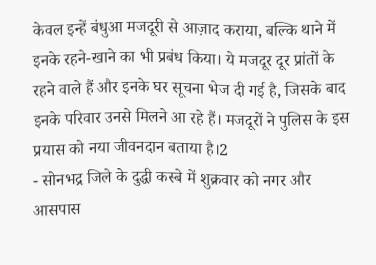केवल इन्हें बंधुआ मजदूरी से आज़ाद कराया, बल्कि थाने में इनके रहने-खाने का भी प्रबंध किया। ये मजदूर दूर प्रांतों के रहने वाले हैं और इनके घर सूचना भेज दी गई है, जिसके बाद इनके परिवार उनसे मिलने आ रहे हैं। मजदूरों ने पुलिस के इस प्रयास को नया जीवनदान बताया है।2
- सोनभद्र जिले के दुद्धी कस्बे में शुक्रवार को नगर और आसपास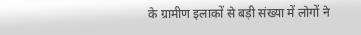के ग्रामीण इलाकों से बड़ी संख्या में लोगों ने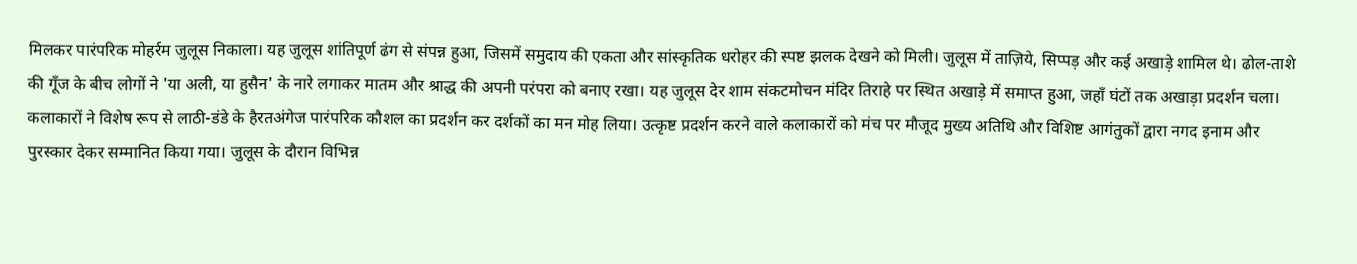मिलकर पारंपरिक मोहर्रम जुलूस निकाला। यह जुलूस शांतिपूर्ण ढंग से संपन्न हुआ, जिसमें समुदाय की एकता और सांस्कृतिक धरोहर की स्पष्ट झलक देखने को मिली। जुलूस में ताज़िये, सिप्पड़ और कई अखाड़े शामिल थे। ढोल-ताशे की गूँज के बीच लोगों ने 'या अली, या हुसैन' के नारे लगाकर मातम और श्राद्ध की अपनी परंपरा को बनाए रखा। यह जुलूस देर शाम संकटमोचन मंदिर तिराहे पर स्थित अखाड़े में समाप्त हुआ, जहाँ घंटों तक अखाड़ा प्रदर्शन चला। कलाकारों ने विशेष रूप से लाठी-डंडे के हैरतअंगेज पारंपरिक कौशल का प्रदर्शन कर दर्शकों का मन मोह लिया। उत्कृष्ट प्रदर्शन करने वाले कलाकारों को मंच पर मौजूद मुख्य अतिथि और विशिष्ट आगंतुकों द्वारा नगद इनाम और पुरस्कार देकर सम्मानित किया गया। जुलूस के दौरान विभिन्न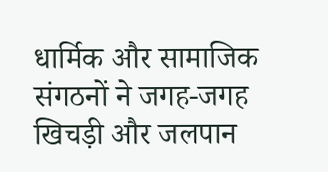धार्मिक और सामाजिक संगठनों ने जगह-जगह खिचड़ी और जलपान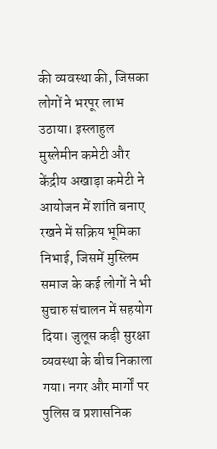की व्यवस्था की, जिसका लोगों ने भरपूर लाभ उठाया। इस्लाहुल मुस्लेमीन कमेटी और केंद्रीय अखाड़ा कमेटी ने आयोजन में शांति बनाए रखने में सक्रिय भूमिका निभाई, जिसमें मुस्लिम समाज के कई लोगों ने भी सुचारु संचालन में सहयोग दिया। जुलूस कड़ी सुरक्षा व्यवस्था के बीच निकाला गया। नगर और मार्गों पर पुलिस व प्रशासनिक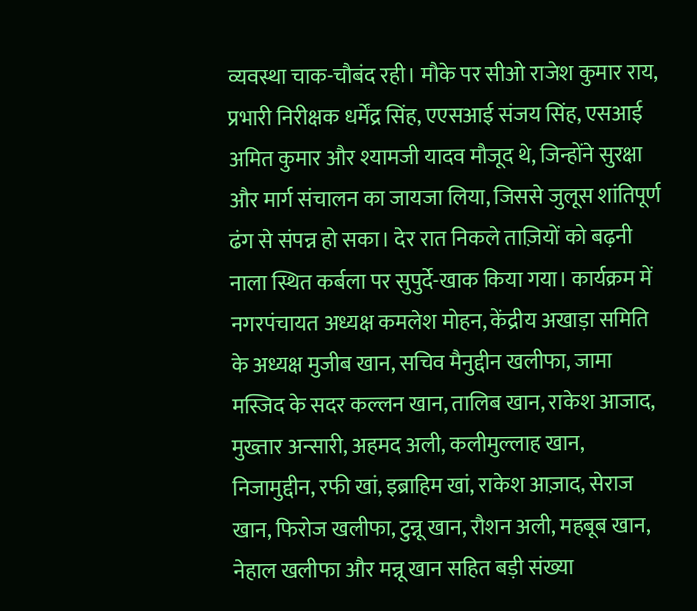व्यवस्था चाक-चौबंद रही। मौके पर सीओ राजेश कुमार राय, प्रभारी निरीक्षक धर्मेंद्र सिंह, एएसआई संजय सिंह, एसआई अमित कुमार और श्यामजी यादव मौजूद थे, जिन्होंने सुरक्षा और मार्ग संचालन का जायजा लिया, जिससे जुलूस शांतिपूर्ण ढंग से संपन्न हो सका। देर रात निकले ताज़ियों को बढ़नी नाला स्थित कर्बला पर सुपुर्दे-खाक किया गया। कार्यक्रम में नगरपंचायत अध्यक्ष कमलेश मोहन, केंद्रीय अखाड़ा समिति के अध्यक्ष मुजीब खान, सचिव मैनुद्दीन खलीफा, जामा मस्जिद के सदर कल्लन खान, तालिब खान, राकेश आजाद, मुख्तार अन्सारी, अहमद अली, कलीमुल्लाह खान, निजामुद्दीन, रफी खां, इब्राहिम खां, राकेश आज़ाद, सेराज खान, फिरोज खलीफा, टुन्नू खान, रौशन अली, महबूब खान, नेहाल खलीफा और मन्नू खान सहित बड़ी संख्या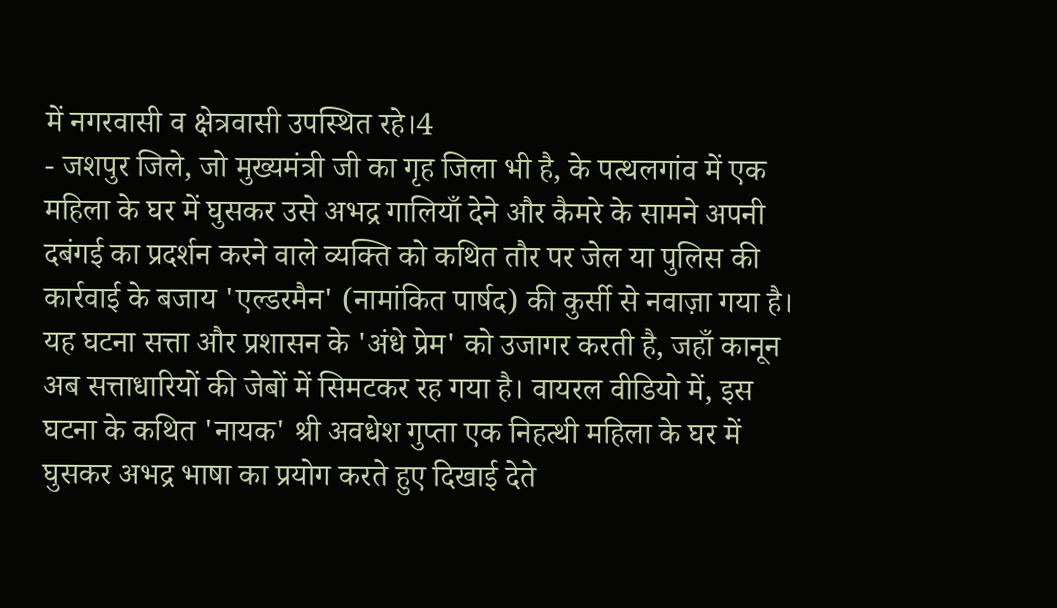में नगरवासी व क्षेत्रवासी उपस्थित रहे।4
- जशपुर जिले, जो मुख्यमंत्री जी का गृह जिला भी है, के पत्थलगांव में एक महिला के घर में घुसकर उसे अभद्र गालियाँ देने और कैमरे के सामने अपनी दबंगई का प्रदर्शन करने वाले व्यक्ति को कथित तौर पर जेल या पुलिस की कार्रवाई के बजाय 'एल्डरमैन' (नामांकित पार्षद) की कुर्सी से नवाज़ा गया है। यह घटना सत्ता और प्रशासन के 'अंधे प्रेम' को उजागर करती है, जहाँ कानून अब सत्ताधारियों की जेबों में सिमटकर रह गया है। वायरल वीडियो में, इस घटना के कथित 'नायक' श्री अवधेश गुप्ता एक निहत्थी महिला के घर में घुसकर अभद्र भाषा का प्रयोग करते हुए दिखाई देते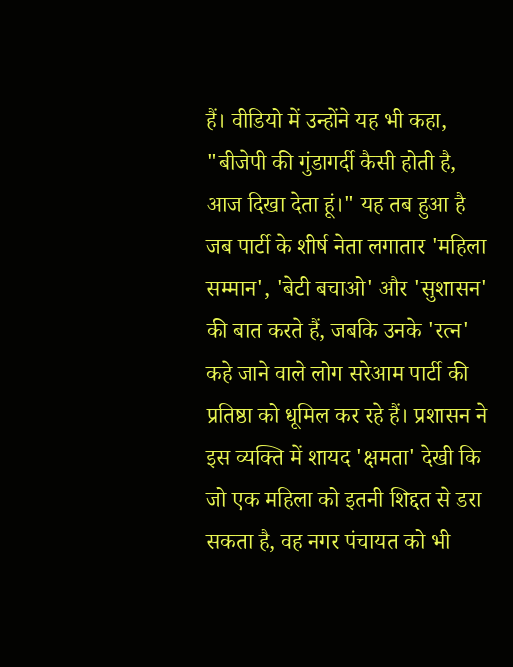हैं। वीडियो में उन्होंने यह भी कहा, "बीजेपी की गुंडागर्दी कैसी होती है, आज दिखा देता हूं।" यह तब हुआ है जब पार्टी के शीर्ष नेता लगातार 'महिला सम्मान', 'बेटी बचाओ' और 'सुशासन' की बात करते हैं, जबकि उनके 'रत्न' कहे जाने वाले लोग सरेआम पार्टी की प्रतिष्ठा को धूमिल कर रहे हैं। प्रशासन ने इस व्यक्ति में शायद 'क्षमता' देखी कि जो एक महिला को इतनी शिद्दत से डरा सकता है, वह नगर पंचायत को भी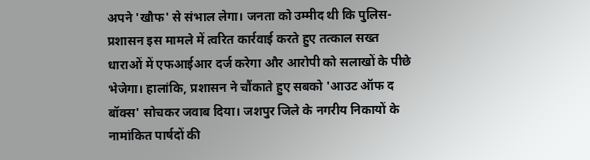अपने 'खौफ' से संभाल लेगा। जनता को उम्मीद थी कि पुलिस-प्रशासन इस मामले में त्वरित कार्रवाई करते हुए तत्काल सख्त धाराओं में एफआईआर दर्ज करेगा और आरोपी को सलाखों के पीछे भेजेगा। हालांकि, प्रशासन ने चौंकाते हुए सबको 'आउट ऑफ द बॉक्स' सोचकर जवाब दिया। जशपुर जिले के नगरीय निकायों के नामांकित पार्षदों की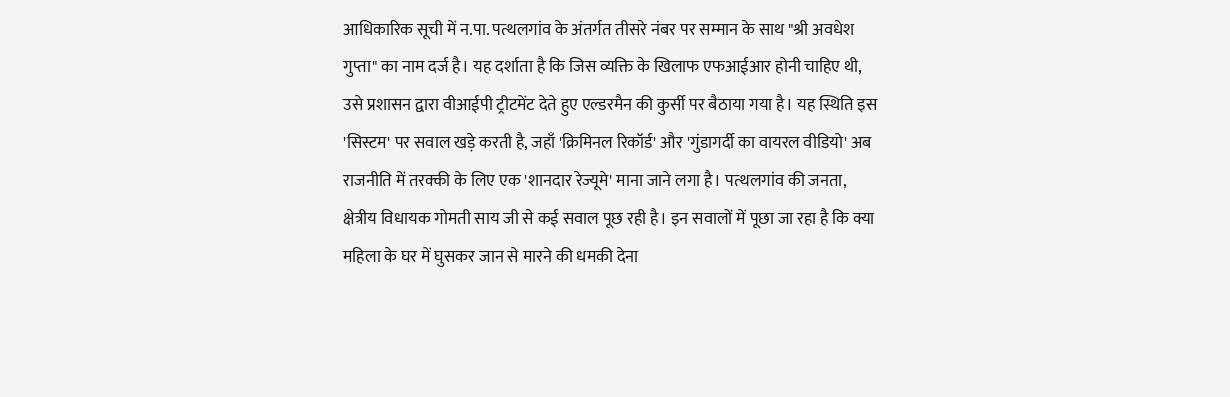आधिकारिक सूची में न.पा. पत्थलगांव के अंतर्गत तीसरे नंबर पर सम्मान के साथ "श्री अवधेश गुप्ता" का नाम दर्ज है। यह दर्शाता है कि जिस व्यक्ति के खिलाफ एफआईआर होनी चाहिए थी, उसे प्रशासन द्वारा वीआईपी ट्रीटमेंट देते हुए एल्डरमैन की कुर्सी पर बैठाया गया है। यह स्थिति इस 'सिस्टम' पर सवाल खड़े करती है, जहाँ 'क्रिमिनल रिकॉर्ड' और 'गुंडागर्दी का वायरल वीडियो' अब राजनीति में तरक्की के लिए एक 'शानदार रेज्यूमे' माना जाने लगा है। पत्थलगांव की जनता, क्षेत्रीय विधायक गोमती साय जी से कई सवाल पूछ रही है। इन सवालों में पूछा जा रहा है कि क्या महिला के घर में घुसकर जान से मारने की धमकी देना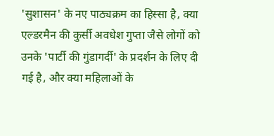'सुशासन' के नए पाठ्यक्रम का हिस्सा है, क्या एल्डरमैन की कुर्सी अवधेश गुप्ता जैसे लोगों को उनके 'पार्टी की गुंडागर्दी' के प्रदर्शन के लिए दी गई है, और क्या महिलाओं के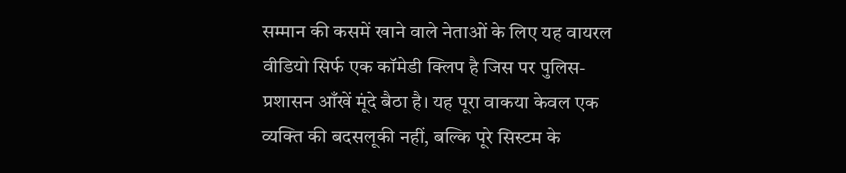सम्मान की कसमें खाने वाले नेताओं के लिए यह वायरल वीडियो सिर्फ एक कॉमेडी क्लिप है जिस पर पुलिस-प्रशासन आँखें मूंदे बैठा है। यह पूरा वाकया केवल एक व्यक्ति की बदसलूकी नहीं, बल्कि पूरे सिस्टम के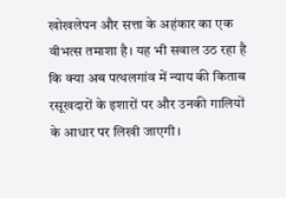खोखलेपन और सत्ता के अहंकार का एक वीभत्स तमाशा है। यह भी सवाल उठ रहा है कि क्या अब पत्थलगांव में न्याय की किताब रसूखदारों के इशारों पर और उनकी गालियों के आधार पर लिखी जाएगी।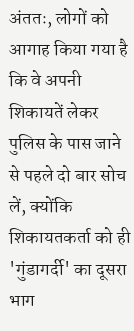अंततः, लोगों को आगाह किया गया है कि वे अपनी शिकायतें लेकर पुलिस के पास जाने से पहले दो बार सोच लें, क्योंकि शिकायतकर्ता को ही 'गुंडागर्दी' का दूसरा भाग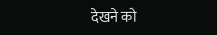देखने को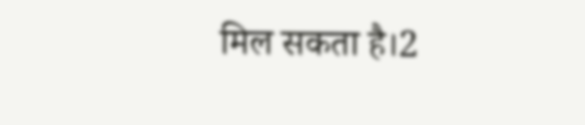मिल सकता है।2